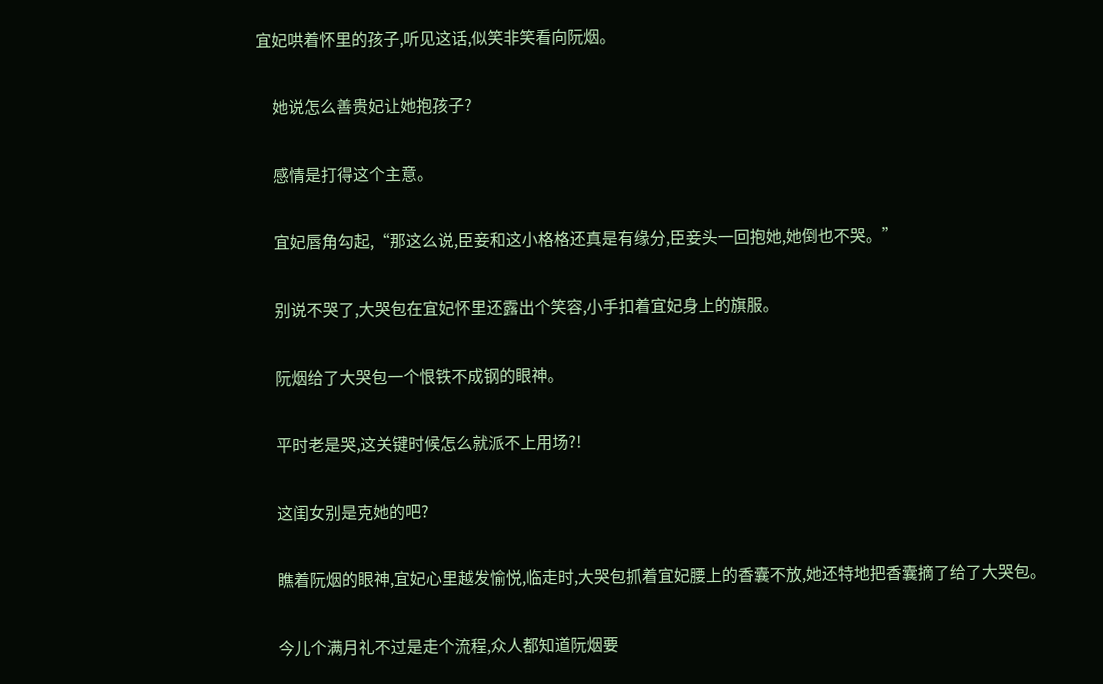宜妃哄着怀里的孩子,听见这话,似笑非笑看向阮烟。

    她说怎么善贵妃让她抱孩子?

    感情是打得这个主意。

    宜妃唇角勾起,“那这么说,臣妾和这小格格还真是有缘分,臣妾头一回抱她,她倒也不哭。”

    别说不哭了,大哭包在宜妃怀里还露出个笑容,小手扣着宜妃身上的旗服。

    阮烟给了大哭包一个恨铁不成钢的眼神。

    平时老是哭,这关键时候怎么就派不上用场?!

    这闺女别是克她的吧?

    瞧着阮烟的眼神,宜妃心里越发愉悦,临走时,大哭包抓着宜妃腰上的香囊不放,她还特地把香囊摘了给了大哭包。

    今儿个满月礼不过是走个流程,众人都知道阮烟要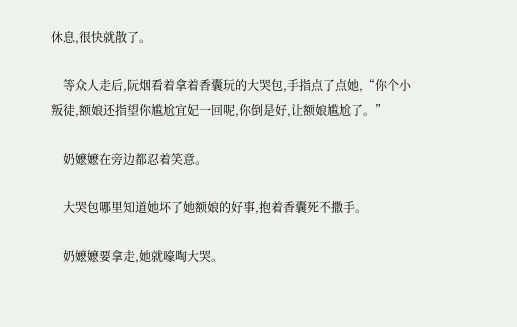休息,很快就散了。

    等众人走后,阮烟看着拿着香囊玩的大哭包,手指点了点她,“你个小叛徒,额娘还指望你尴尬宜妃一回呢,你倒是好,让额娘尴尬了。”

    奶嬷嬷在旁边都忍着笑意。

    大哭包哪里知道她坏了她额娘的好事,抱着香囊死不撒手。

    奶嬷嬷要拿走,她就嚎啕大哭。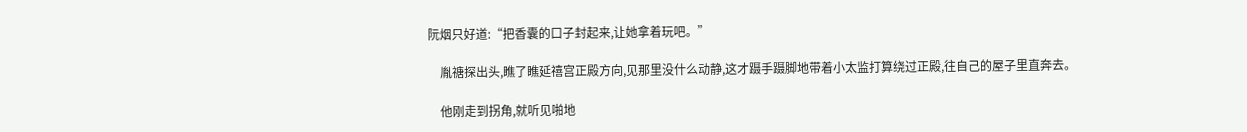阮烟只好道:“把香囊的口子封起来,让她拿着玩吧。”

    胤禟探出头,瞧了瞧延禧宫正殿方向,见那里没什么动静,这才蹑手蹑脚地带着小太监打算绕过正殿,往自己的屋子里直奔去。

    他刚走到拐角,就听见啪地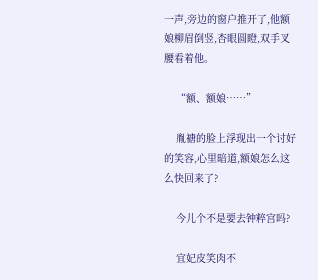一声,旁边的窗户推开了,他额娘柳眉倒竖,杏眼圆瞪,双手叉腰看着他。

    “额、额娘……”

    胤禟的脸上浮现出一个讨好的笑容,心里暗道,额娘怎么这么快回来了?

    今儿个不是要去钟粹宫吗?

    宜妃皮笑肉不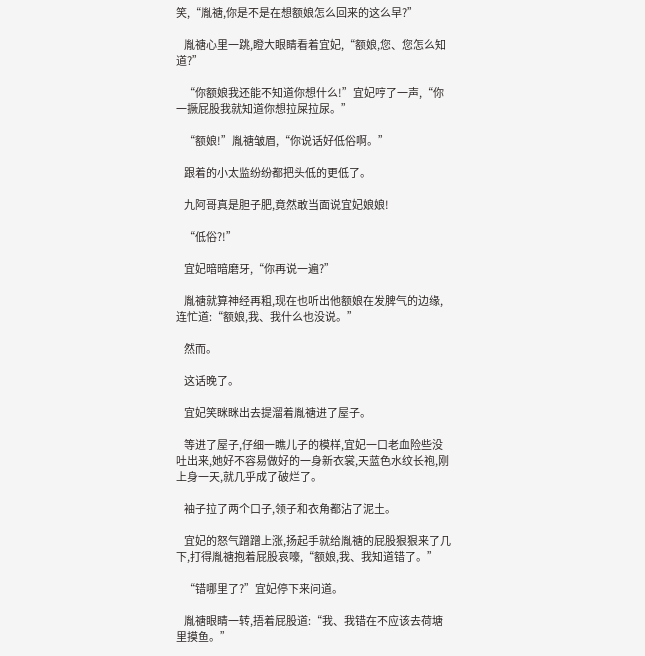笑,“胤禟,你是不是在想额娘怎么回来的这么早?”

    胤禟心里一跳,瞪大眼睛看着宜妃,“额娘,您、您怎么知道?”

    “你额娘我还能不知道你想什么!”宜妃哼了一声,“你一撅屁股我就知道你想拉屎拉尿。”

    “额娘!”胤禟皱眉,“你说话好低俗啊。”

    跟着的小太监纷纷都把头低的更低了。

    九阿哥真是胆子肥,竟然敢当面说宜妃娘娘!

    “低俗?!”

    宜妃暗暗磨牙,“你再说一遍?”

    胤禟就算神经再粗,现在也听出他额娘在发脾气的边缘,连忙道:“额娘,我、我什么也没说。”

    然而。

    这话晚了。

    宜妃笑眯眯出去提溜着胤禟进了屋子。

    等进了屋子,仔细一瞧儿子的模样,宜妃一口老血险些没吐出来,她好不容易做好的一身新衣裳,天蓝色水纹长袍,刚上身一天,就几乎成了破烂了。

    袖子拉了两个口子,领子和衣角都沾了泥土。

    宜妃的怒气蹭蹭上涨,扬起手就给胤禟的屁股狠狠来了几下,打得胤禟抱着屁股哀嚎,“额娘,我、我知道错了。”

    “错哪里了?”宜妃停下来问道。

    胤禟眼睛一转,捂着屁股道:“我、我错在不应该去荷塘里摸鱼。”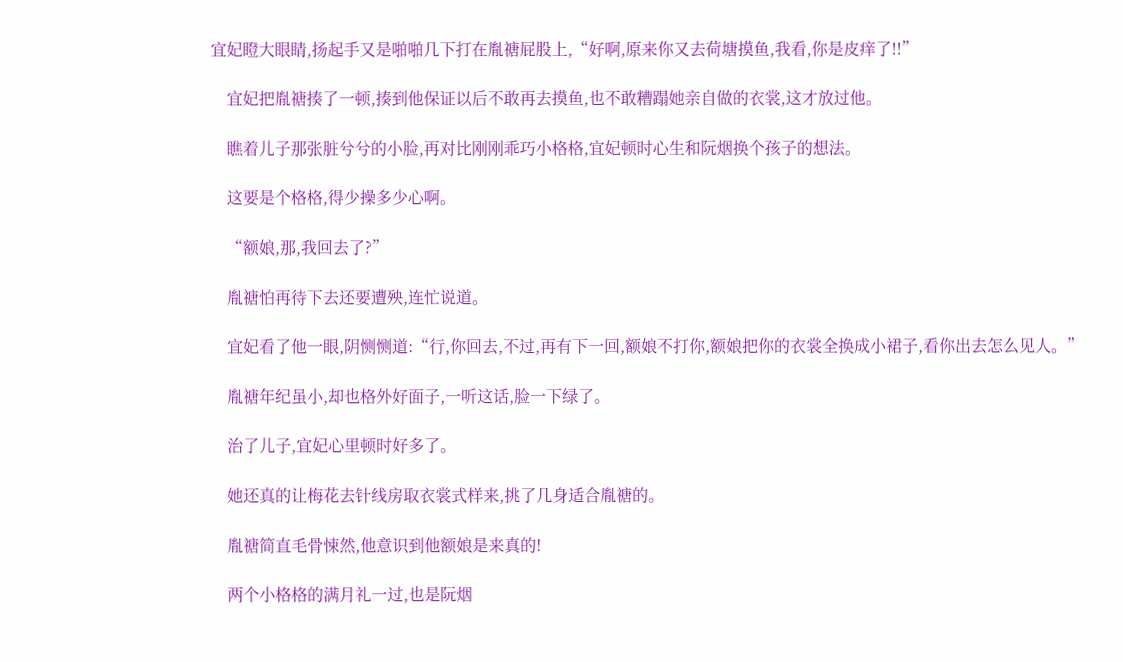宜妃瞪大眼睛,扬起手又是啪啪几下打在胤禟屁股上,“好啊,原来你又去荷塘摸鱼,我看,你是皮痒了!!”

    宜妃把胤禟揍了一顿,揍到他保证以后不敢再去摸鱼,也不敢糟蹋她亲自做的衣裳,这才放过他。

    瞧着儿子那张脏兮兮的小脸,再对比刚刚乖巧小格格,宜妃顿时心生和阮烟换个孩子的想法。

    这要是个格格,得少操多少心啊。

    “额娘,那,我回去了?”

    胤禟怕再待下去还要遭殃,连忙说道。

    宜妃看了他一眼,阴恻恻道:“行,你回去,不过,再有下一回,额娘不打你,额娘把你的衣裳全换成小裙子,看你出去怎么见人。”

    胤禟年纪虽小,却也格外好面子,一听这话,脸一下绿了。

    治了儿子,宜妃心里顿时好多了。

    她还真的让梅花去针线房取衣裳式样来,挑了几身适合胤禟的。

    胤禟简直毛骨悚然,他意识到他额娘是来真的!

    两个小格格的满月礼一过,也是阮烟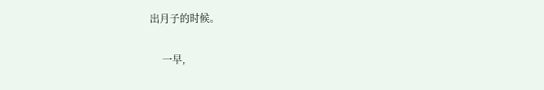出月子的时候。

    一早,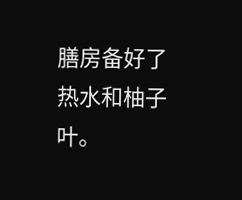膳房备好了热水和柚子叶。